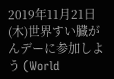2019年11月21日(木)世界すい臓がんデーに参加しよう (World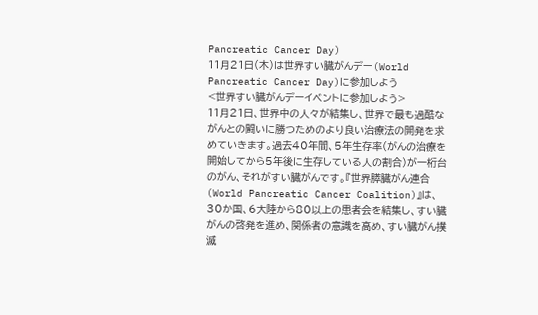Pancreatic Cancer Day)
11月21日(木)は世界すい臓がんデー(World Pancreatic Cancer Day)に参加しよう
<世界すい臓がんデーイベントに参加しよう>
11月21日、世界中の人々が結集し、世界で最も過酷ながんとの闘いに勝つためのより良い治療法の開発を求めていきます。過去40年間、5年生存率(がんの治療を開始してから5年後に生存している人の割合)が一桁台のがん、それがすい臓がんです。『世界膵臓がん連合(World Pancreatic Cancer Coalition)』は、30か国、6大陸から80以上の患者会を結集し、すい臓がんの啓発を進め、関係者の意識を高め、すい臓がん撲滅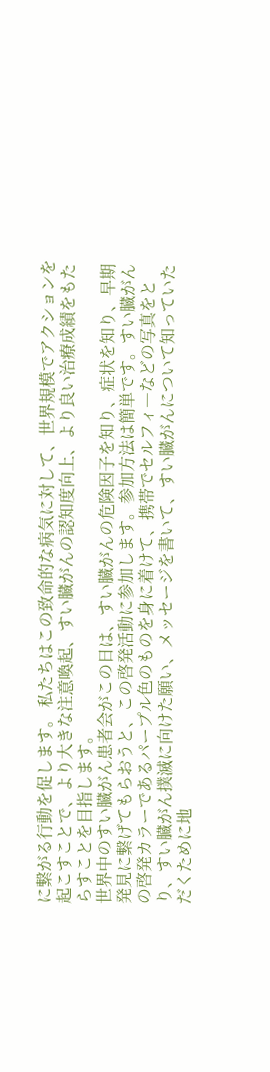に繋がる行動を促します。 私たちはこの致命的な病気に対して、世界規模でアクションを起こすことで、より大きな注意喚起、すい臓がんの認知度向上、より良い治療成績をもたらすことを目指します。
世界中のすい臓がん患者会がこの日は、すい臓がんの危険因子を知り、症状を知り、早期発見に繋げてもらおうと、この啓発活動に参加します。参加方法は簡単です。すい臓がんの啓発カラーであるパープル色のものを身に着けて、携帯でセルフィ―などの写真をとり、すい臓がん撲滅に向けた願い、メッセージを書いて、すい臓がんについて知っていただくために地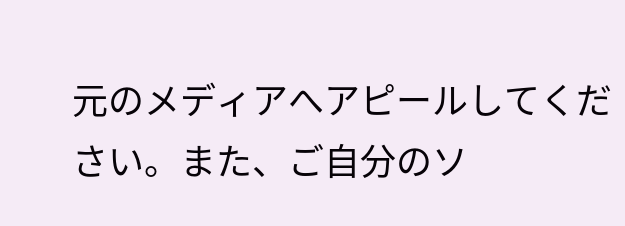元のメディアへアピールしてください。また、ご自分のソ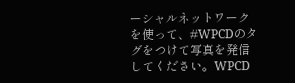ーシャルネットワークを使って、#WPCDのタグをつけて写真を発信してください。WPCD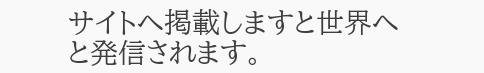サイトへ掲載しますと世界へと発信されます。